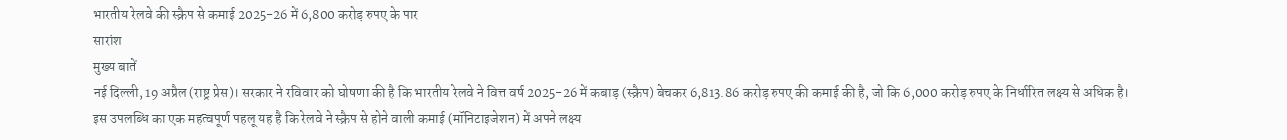भारतीय रेलवे की स्क्रैप से कमाई 2025-26 में 6,800 करोड़ रुपए के पार
सारांश
मुख्य बातें
नई दिल्ली, 19 अप्रैल (राष्ट्र प्रेस)। सरकार ने रविवार को घोषणा की है कि भारतीय रेलवे ने वित्त वर्ष 2025-26 में कबाड़ (स्क्रैप) बेचकर 6,813.86 करोड़ रुपए की कमाई की है, जो कि 6,000 करोड़ रुपए के निर्धारित लक्ष्य से अधिक है।
इस उपलब्धि का एक महत्वपूर्ण पहलू यह है कि रेलवे ने स्क्रैप से होने वाली कमाई (मॉनिटाइजेशन) में अपने लक्ष्य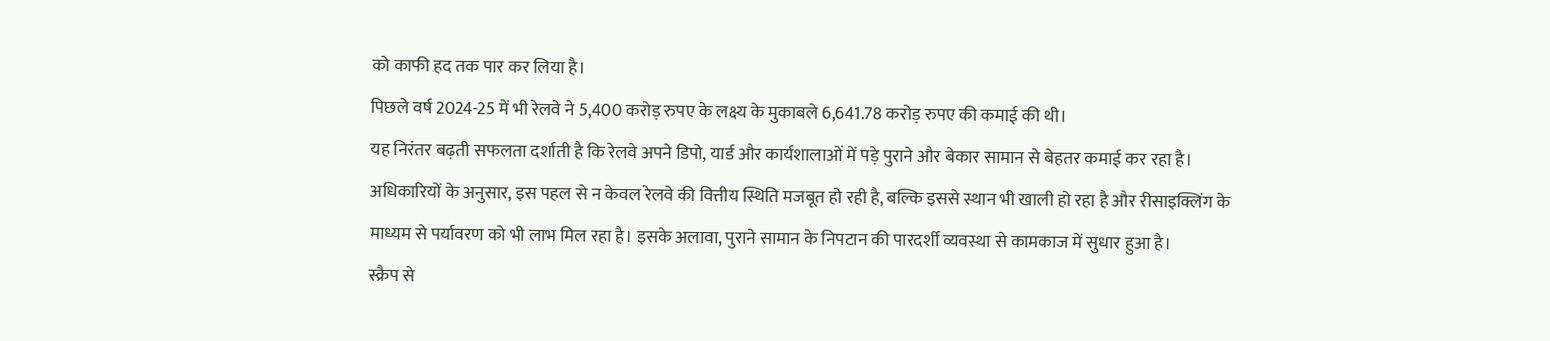को काफी हद तक पार कर लिया है।
पिछले वर्ष 2024-25 में भी रेलवे ने 5,400 करोड़ रुपए के लक्ष्य के मुकाबले 6,641.78 करोड़ रुपए की कमाई की थी।
यह निरंतर बढ़ती सफलता दर्शाती है कि रेलवे अपने डिपो, यार्ड और कार्यशालाओं में पड़े पुराने और बेकार सामान से बेहतर कमाई कर रहा है।
अधिकारियों के अनुसार, इस पहल से न केवल रेलवे की वित्तीय स्थिति मजबूत हो रही है, बल्कि इससे स्थान भी खाली हो रहा है और रीसाइक्लिंग के माध्यम से पर्यावरण को भी लाभ मिल रहा है। इसके अलावा, पुराने सामान के निपटान की पारदर्शी व्यवस्था से कामकाज में सुधार हुआ है।
स्क्रैप से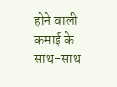होने वाली कमाई के साथ-साथ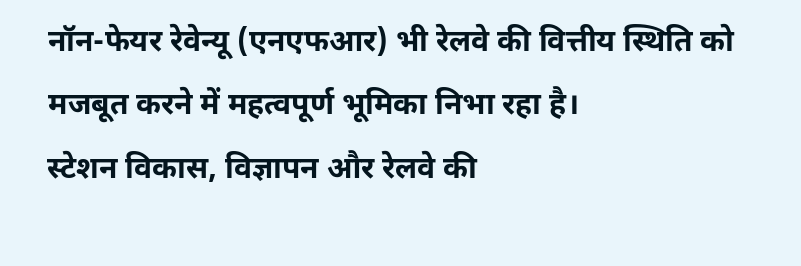नॉन-फेयर रेवेन्यू (एनएफआर) भी रेलवे की वित्तीय स्थिति को मजबूत करने में महत्वपूर्ण भूमिका निभा रहा है।
स्टेशन विकास, विज्ञापन और रेलवे की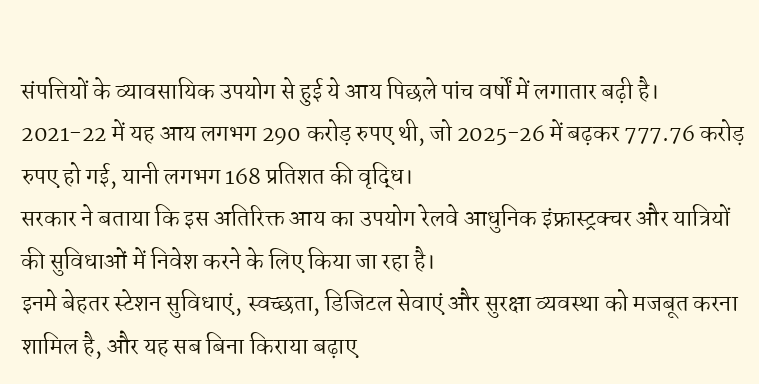संपत्तियों के व्यावसायिक उपयोग से हुई ये आय पिछले पांच वर्षों में लगातार बढ़ी है।
2021-22 में यह आय लगभग 290 करोड़ रुपए थी, जो 2025-26 में बढ़कर 777.76 करोड़ रुपए हो गई, यानी लगभग 168 प्रतिशत की वृद्धि।
सरकार ने बताया कि इस अतिरिक्त आय का उपयोग रेलवे आधुनिक इंफ्रास्ट्रक्चर और यात्रियों की सुविधाओं में निवेश करने के लिए किया जा रहा है।
इनमे बेहतर स्टेशन सुविधाएं, स्वच्छता, डिजिटल सेवाएं और सुरक्षा व्यवस्था को मजबूत करना शामिल है, और यह सब बिना किराया बढ़ाए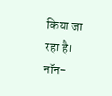किया जा रहा है।
नॉन-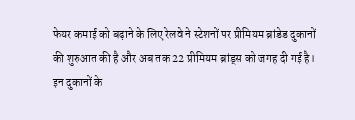फेयर कमाई को बढ़ाने के लिए रेलवे ने स्टेशनों पर प्रीमियम ब्रांडेड दुकानों की शुरुआत की है और अब तक 22 प्रीमियम ब्रांड्स को जगह दी गई है।
इन दुकानों के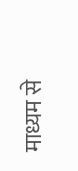माध्यम से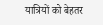यात्रियों को बेहतर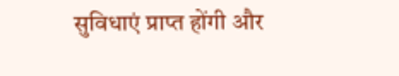सुविधाएं प्राप्त होंगी और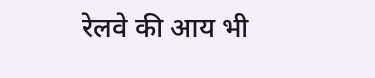रेलवे की आय भी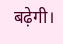बढ़ेगी।